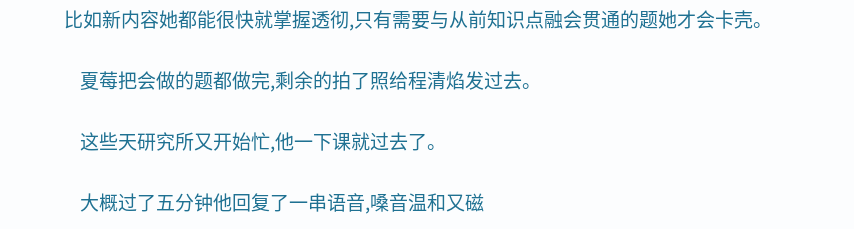比如新内容她都能很快就掌握透彻,只有需要与从前知识点融会贯通的题她才会卡壳。

    夏莓把会做的题都做完,剩余的拍了照给程清焰发过去。

    这些天研究所又开始忙,他一下课就过去了。

    大概过了五分钟他回复了一串语音,嗓音温和又磁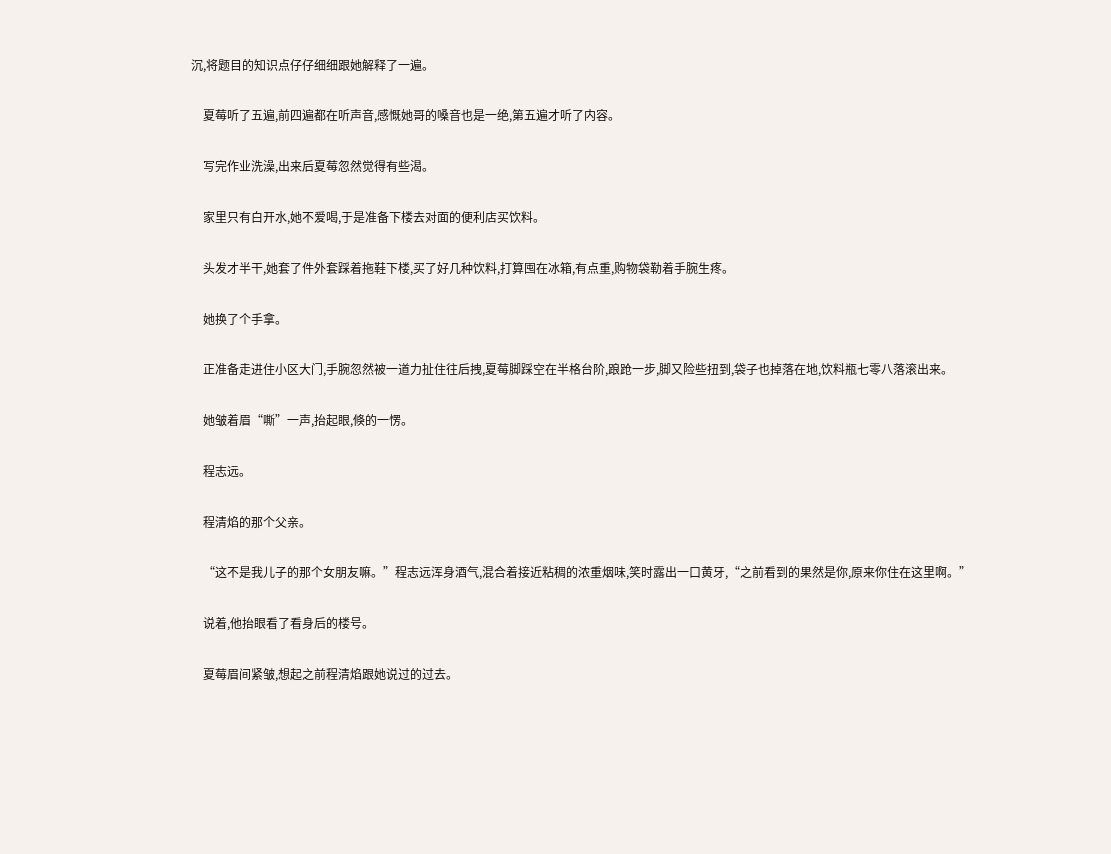沉,将题目的知识点仔仔细细跟她解释了一遍。

    夏莓听了五遍,前四遍都在听声音,感慨她哥的嗓音也是一绝,第五遍才听了内容。

    写完作业洗澡,出来后夏莓忽然觉得有些渴。

    家里只有白开水,她不爱喝,于是准备下楼去对面的便利店买饮料。

    头发才半干,她套了件外套踩着拖鞋下楼,买了好几种饮料,打算囤在冰箱,有点重,购物袋勒着手腕生疼。

    她换了个手拿。

    正准备走进住小区大门,手腕忽然被一道力扯住往后拽,夏莓脚踩空在半格台阶,踉跄一步,脚又险些扭到,袋子也掉落在地,饮料瓶七零八落滚出来。

    她皱着眉“嘶”一声,抬起眼,倏的一愣。

    程志远。

    程清焰的那个父亲。

    “这不是我儿子的那个女朋友嘛。”程志远浑身酒气,混合着接近粘稠的浓重烟味,笑时露出一口黄牙,“之前看到的果然是你,原来你住在这里啊。”

    说着,他抬眼看了看身后的楼号。

    夏莓眉间紧皱,想起之前程清焰跟她说过的过去。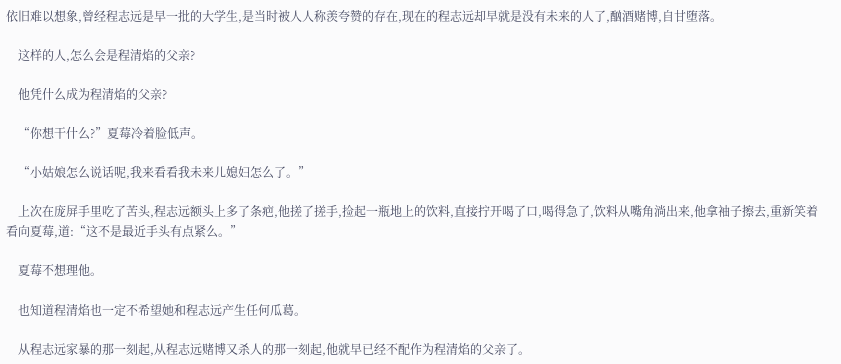依旧难以想象,曾经程志远是早一批的大学生,是当时被人人称羡夸赞的存在,现在的程志远却早就是没有未来的人了,酗酒赌博,自甘堕落。

    这样的人,怎么会是程清焰的父亲?

    他凭什么成为程清焰的父亲?

    “你想干什么?”夏莓冷着脸低声。

    “小姑娘怎么说话呢,我来看看我未来儿媳妇怎么了。”

    上次在庞屏手里吃了苦头,程志远额头上多了条疤,他搓了搓手,捡起一瓶地上的饮料,直接拧开喝了口,喝得急了,饮料从嘴角淌出来,他拿袖子擦去,重新笑着看向夏莓,道:“这不是最近手头有点紧么。”

    夏莓不想理他。

    也知道程清焰也一定不希望她和程志远产生任何瓜葛。

    从程志远家暴的那一刻起,从程志远赌博又杀人的那一刻起,他就早已经不配作为程清焰的父亲了。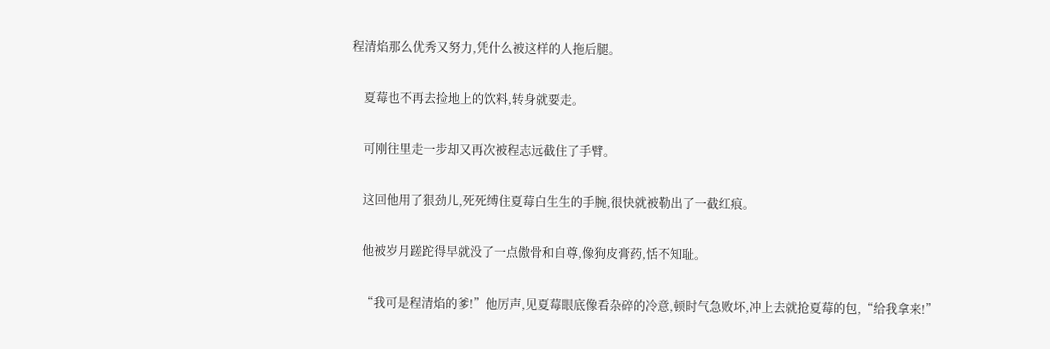程清焰那么优秀又努力,凭什么被这样的人拖后腿。

    夏莓也不再去捡地上的饮料,转身就要走。

    可刚往里走一步却又再次被程志远截住了手臂。

    这回他用了狠劲儿,死死缚住夏莓白生生的手腕,很快就被勒出了一截红痕。

    他被岁月蹉跎得早就没了一点傲骨和自尊,像狗皮膏药,恬不知耻。

    “我可是程清焰的爹!”他厉声,见夏莓眼底像看杂碎的冷意,顿时气急败坏,冲上去就抢夏莓的包,“给我拿来!”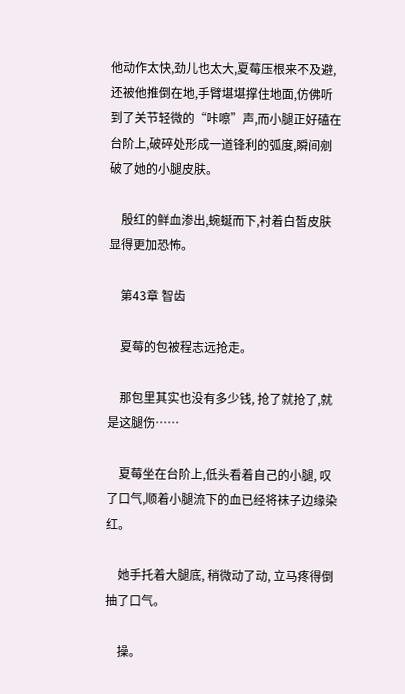他动作太快,劲儿也太大,夏莓压根来不及避,还被他推倒在地,手臂堪堪撑住地面,仿佛听到了关节轻微的“咔嚓”声,而小腿正好磕在台阶上,破碎处形成一道锋利的弧度,瞬间剜破了她的小腿皮肤。

    殷红的鲜血渗出,蜿蜒而下,衬着白皙皮肤显得更加恐怖。

    第43章 智齿

    夏莓的包被程志远抢走。

    那包里其实也没有多少钱, 抢了就抢了,就是这腿伤……

    夏莓坐在台阶上,低头看着自己的小腿, 叹了口气,顺着小腿流下的血已经将袜子边缘染红。

    她手托着大腿底, 稍微动了动, 立马疼得倒抽了口气。

    操。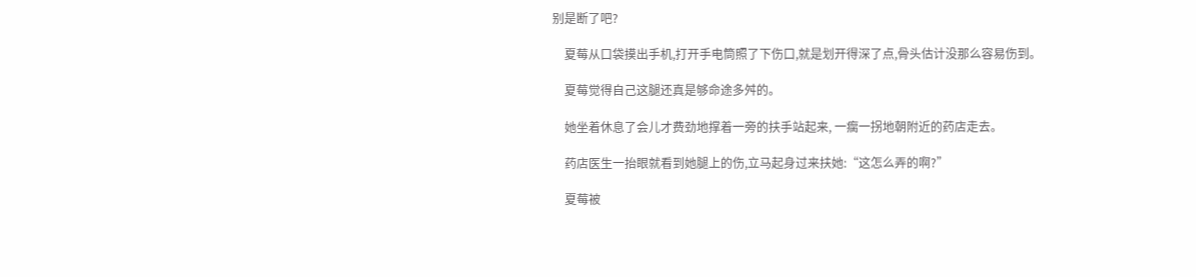别是断了吧?

    夏莓从口袋摸出手机,打开手电筒照了下伤口,就是划开得深了点,骨头估计没那么容易伤到。

    夏莓觉得自己这腿还真是够命途多舛的。

    她坐着休息了会儿才费劲地撑着一旁的扶手站起来, 一瘸一拐地朝附近的药店走去。

    药店医生一抬眼就看到她腿上的伤,立马起身过来扶她:“这怎么弄的啊?”

    夏莓被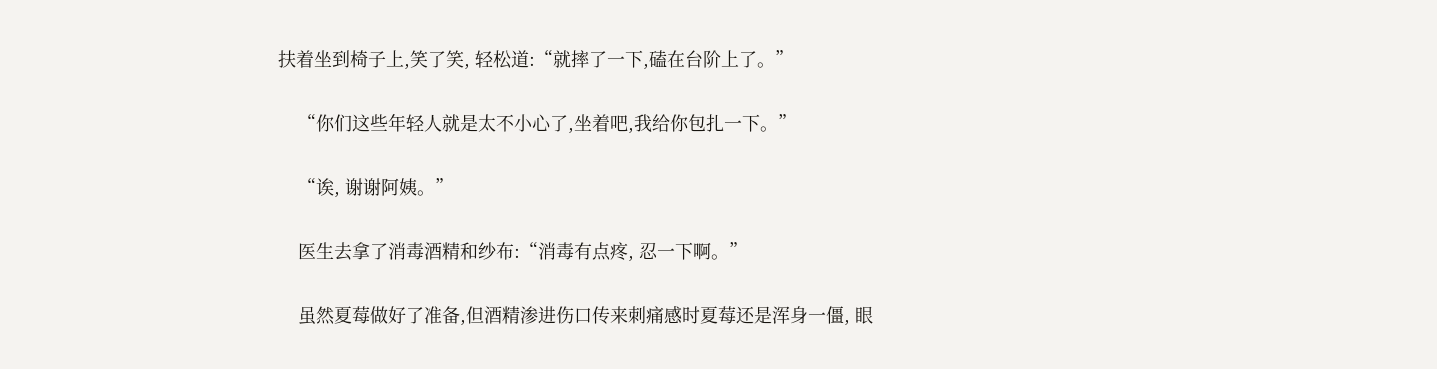扶着坐到椅子上,笑了笑, 轻松道:“就摔了一下,磕在台阶上了。”

    “你们这些年轻人就是太不小心了,坐着吧,我给你包扎一下。”

    “诶, 谢谢阿姨。”

    医生去拿了消毒酒精和纱布:“消毒有点疼, 忍一下啊。”

    虽然夏莓做好了准备,但酒精渗进伤口传来刺痛感时夏莓还是浑身一僵, 眼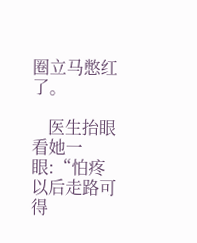圈立马憋红了。

    医生抬眼看她一眼:“怕疼以后走路可得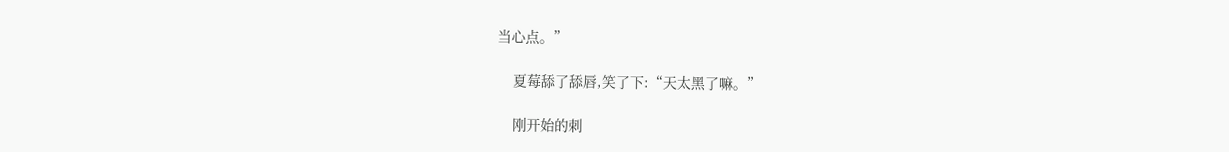当心点。”

    夏莓舔了舔唇,笑了下:“天太黑了嘛。”

    刚开始的刺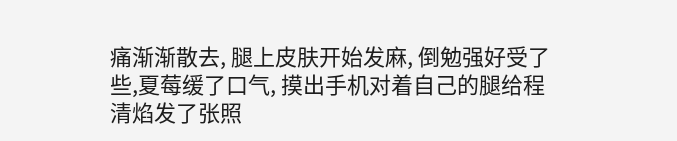痛渐渐散去, 腿上皮肤开始发麻, 倒勉强好受了些,夏莓缓了口气, 摸出手机对着自己的腿给程清焰发了张照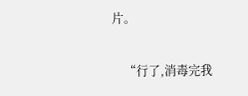片。

    “行了,消毒完我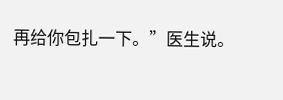再给你包扎一下。”医生说。